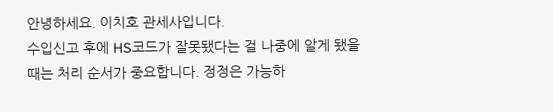안녕하세요. 이치호 관세사입니다.
수입신고 후에 HS코드가 잘못됐다는 걸 나중에 알게 됐을 때는 처리 순서가 중요합니다. 정정은 가능하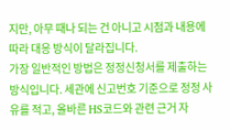지만, 아무 때나 되는 건 아니고 시점과 내용에 따라 대응 방식이 달라집니다.
가장 일반적인 방법은 정정신청서를 제출하는 방식입니다. 세관에 신고번호 기준으로 정정 사유를 적고, 올바른 HS코드와 관련 근거 자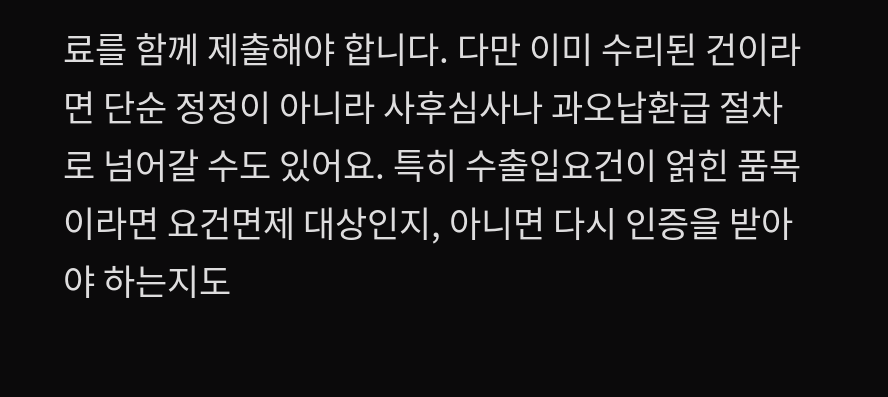료를 함께 제출해야 합니다. 다만 이미 수리된 건이라면 단순 정정이 아니라 사후심사나 과오납환급 절차로 넘어갈 수도 있어요. 특히 수출입요건이 얽힌 품목이라면 요건면제 대상인지, 아니면 다시 인증을 받아야 하는지도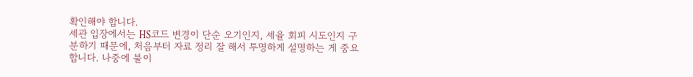확인해야 합니다.
세관 입장에서는 HS코드 변경이 단순 오기인지, 세율 회피 시도인지 구분하기 때문에, 처음부터 자료 정리 잘 해서 투명하게 설명하는 게 중요합니다. 나중에 불이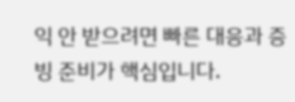익 안 받으려면 빠른 대응과 증빙 준비가 핵심입니다.